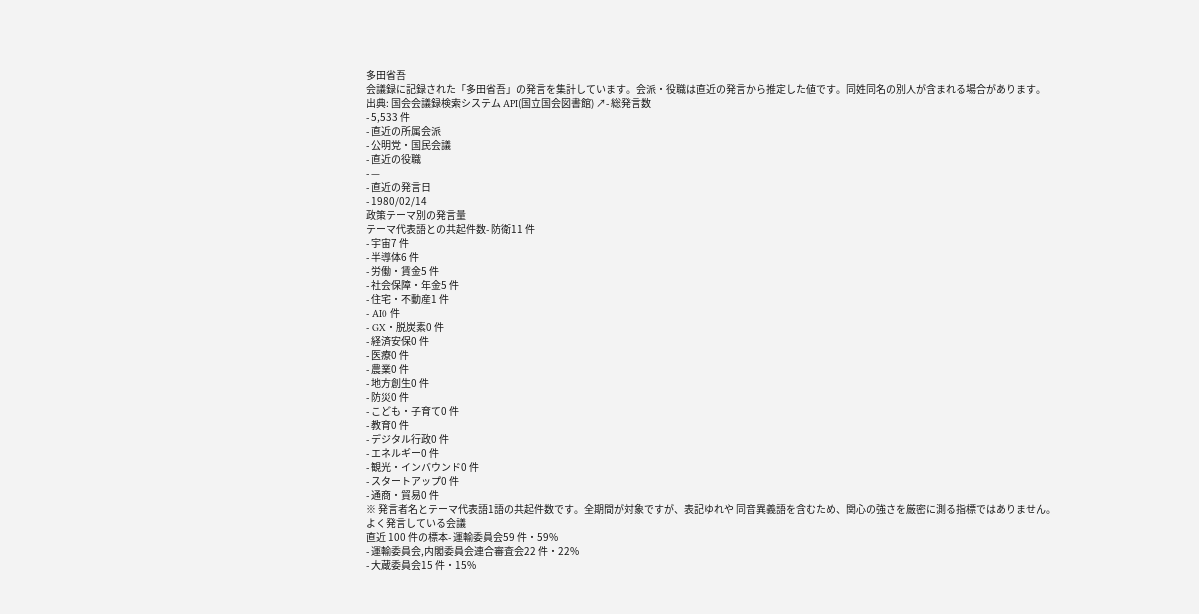多田省吾
会議録に記録された「多田省吾」の発言を集計しています。会派・役職は直近の発言から推定した値です。同姓同名の別人が含まれる場合があります。
出典: 国会会議録検索システム API(国立国会図書館) ↗- 総発言数
- 5,533 件
- 直近の所属会派
- 公明党・国民会議
- 直近の役職
- —
- 直近の発言日
- 1980/02/14
政策テーマ別の発言量
テーマ代表語との共起件数- 防衛11 件
- 宇宙7 件
- 半導体6 件
- 労働・賃金5 件
- 社会保障・年金5 件
- 住宅・不動産1 件
- AI0 件
- GX・脱炭素0 件
- 経済安保0 件
- 医療0 件
- 農業0 件
- 地方創生0 件
- 防災0 件
- こども・子育て0 件
- 教育0 件
- デジタル行政0 件
- エネルギー0 件
- 観光・インバウンド0 件
- スタートアップ0 件
- 通商・貿易0 件
※ 発言者名とテーマ代表語1語の共起件数です。全期間が対象ですが、表記ゆれや 同音異義語を含むため、関心の強さを厳密に測る指標ではありません。
よく発言している会議
直近 100 件の標本- 運輸委員会59 件・59%
- 運輸委員会,内閣委員会連合審査会22 件・22%
- 大蔵委員会15 件・15%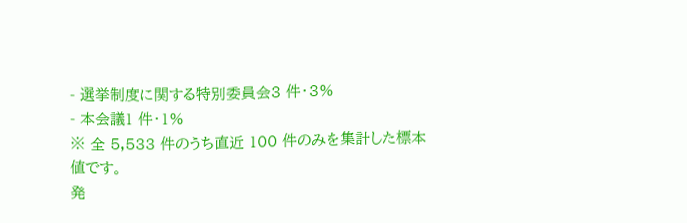- 選挙制度に関する特別委員会3 件・3%
- 本会議1 件・1%
※ 全 5,533 件のうち直近 100 件のみを集計した標本値です。
発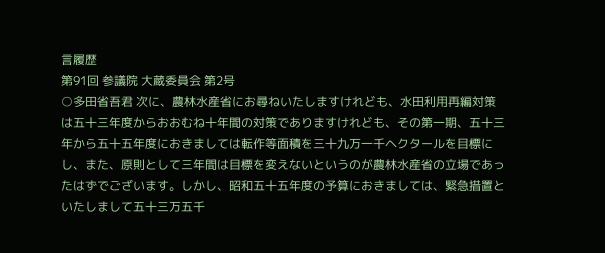言履歴
第91回 参議院 大蔵委員会 第2号
○多田省吾君 次に、農林水産省にお尋ねいたしますけれども、水田利用再編対策は五十三年度からおおむね十年間の対策でありますけれども、その第一期、五十三年から五十五年度におきましては転作等面積を三十九万一千ヘクタールを目標にし、また、原則として三年間は目標を変えないというのが農林水産省の立場であったはずでございます。しかし、昭和五十五年度の予算におきましては、緊急措置といたしまして五十三万五千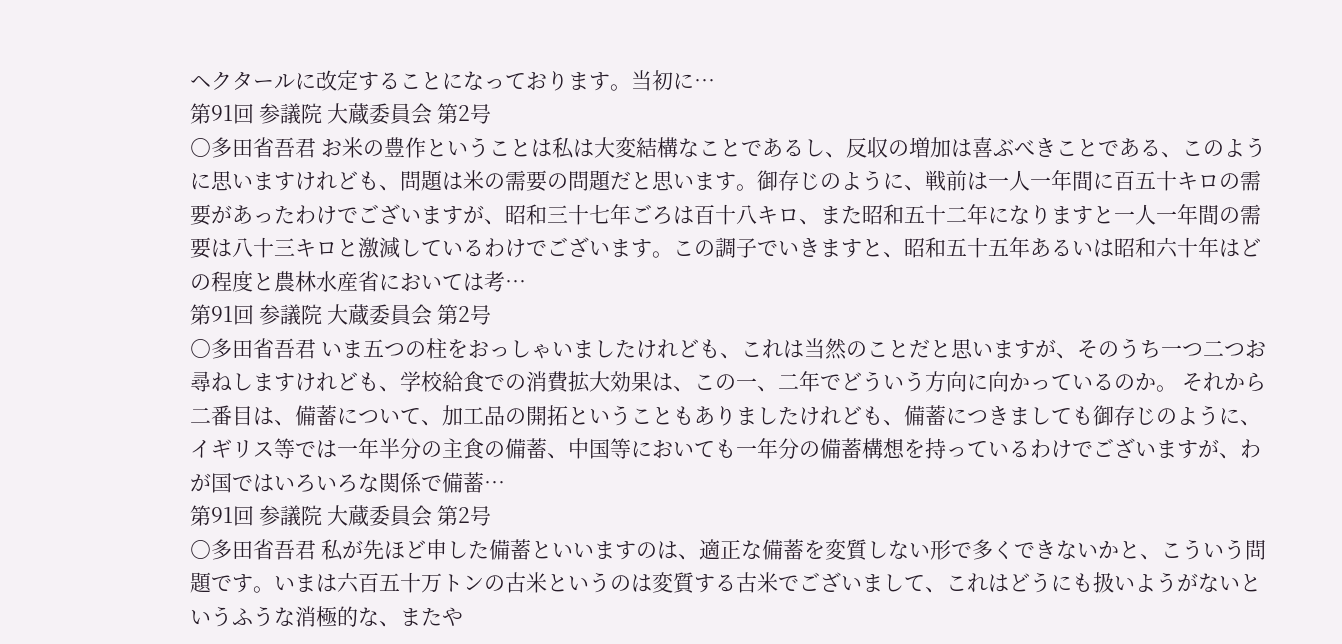ヘクタールに改定することになっております。当初に…
第91回 参議院 大蔵委員会 第2号
○多田省吾君 お米の豊作ということは私は大変結構なことであるし、反収の増加は喜ぶべきことである、このように思いますけれども、問題は米の需要の問題だと思います。御存じのように、戦前は一人一年間に百五十キロの需要があったわけでございますが、昭和三十七年ごろは百十八キロ、また昭和五十二年になりますと一人一年間の需要は八十三キロと激減しているわけでございます。この調子でいきますと、昭和五十五年あるいは昭和六十年はどの程度と農林水産省においては考…
第91回 参議院 大蔵委員会 第2号
○多田省吾君 いま五つの柱をおっしゃいましたけれども、これは当然のことだと思いますが、そのうち一つ二つお尋ねしますけれども、学校給食での消費拡大効果は、この一、二年でどういう方向に向かっているのか。 それから二番目は、備蓄について、加工品の開拓ということもありましたけれども、備蓄につきましても御存じのように、イギリス等では一年半分の主食の備蓄、中国等においても一年分の備蓄構想を持っているわけでございますが、わが国ではいろいろな関係で備蓄…
第91回 参議院 大蔵委員会 第2号
○多田省吾君 私が先ほど申した備蓄といいますのは、適正な備蓄を変質しない形で多くできないかと、こういう問題です。いまは六百五十万トンの古米というのは変質する古米でございまして、これはどうにも扱いようがないというふうな消極的な、またや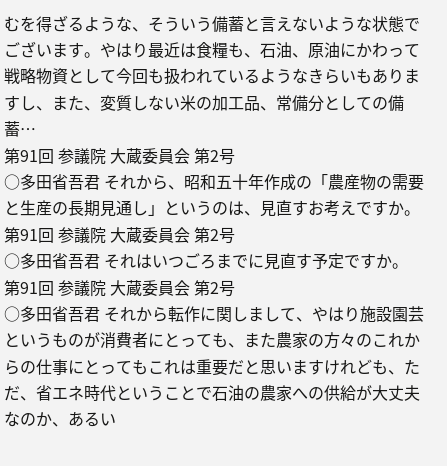むを得ざるような、そういう備蓄と言えないような状態でございます。やはり最近は食糧も、石油、原油にかわって戦略物資として今回も扱われているようなきらいもありますし、また、変質しない米の加工品、常備分としての備蓄…
第91回 参議院 大蔵委員会 第2号
○多田省吾君 それから、昭和五十年作成の「農産物の需要と生産の長期見通し」というのは、見直すお考えですか。
第91回 参議院 大蔵委員会 第2号
○多田省吾君 それはいつごろまでに見直す予定ですか。
第91回 参議院 大蔵委員会 第2号
○多田省吾君 それから転作に関しまして、やはり施設園芸というものが消費者にとっても、また農家の方々のこれからの仕事にとってもこれは重要だと思いますけれども、ただ、省エネ時代ということで石油の農家への供給が大丈夫なのか、あるい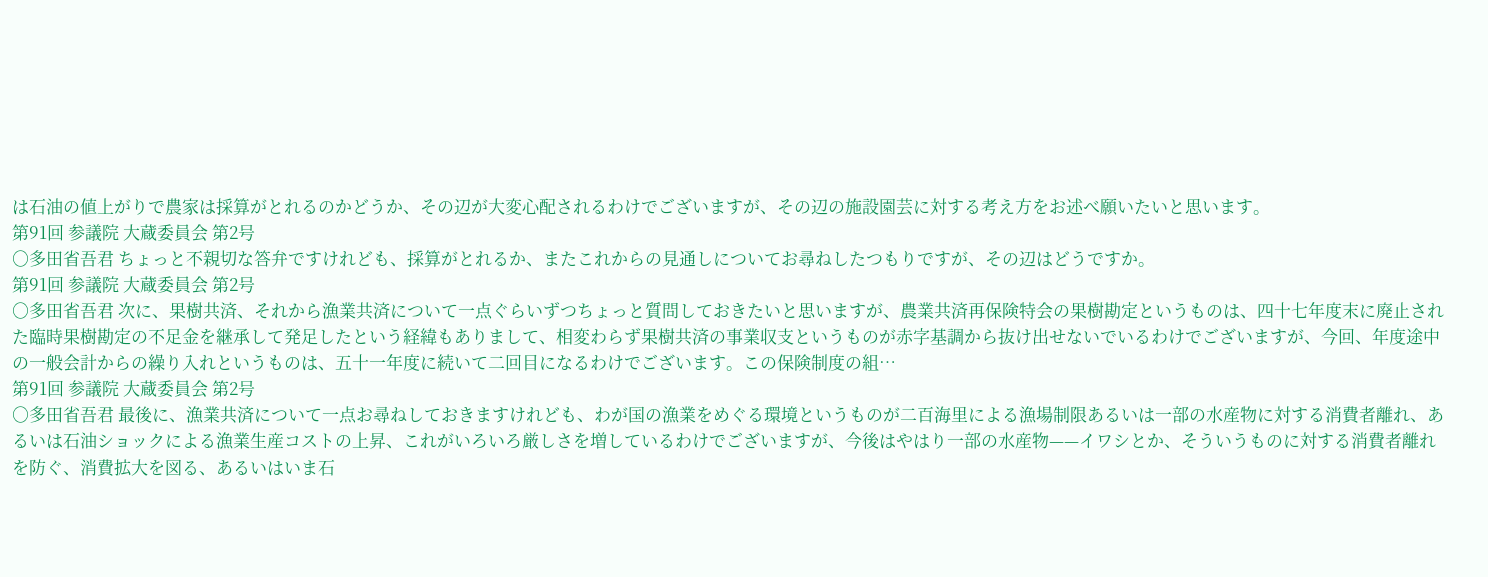は石油の値上がりで農家は採算がとれるのかどうか、その辺が大変心配されるわけでございますが、その辺の施設園芸に対する考え方をお述べ願いたいと思います。
第91回 参議院 大蔵委員会 第2号
○多田省吾君 ちょっと不親切な答弁ですけれども、採算がとれるか、またこれからの見通しについてお尋ねしたつもりですが、その辺はどうですか。
第91回 参議院 大蔵委員会 第2号
○多田省吾君 次に、果樹共済、それから漁業共済について一点ぐらいずつちょっと質問しておきたいと思いますが、農業共済再保険特会の果樹勘定というものは、四十七年度末に廃止された臨時果樹勘定の不足金を継承して発足したという経緯もありまして、相変わらず果樹共済の事業収支というものが赤字基調から抜け出せないでいるわけでございますが、今回、年度途中の一般会計からの繰り入れというものは、五十一年度に続いて二回目になるわけでございます。この保険制度の組…
第91回 参議院 大蔵委員会 第2号
○多田省吾君 最後に、漁業共済について一点お尋ねしておきますけれども、わが国の漁業をめぐる環境というものが二百海里による漁場制限あるいは一部の水産物に対する消費者離れ、あるいは石油ショックによる漁業生産コストの上昇、これがいろいろ厳しさを増しているわけでございますが、今後はやはり一部の水産物——イワシとか、そういうものに対する消費者離れを防ぐ、消費拡大を図る、あるいはいま石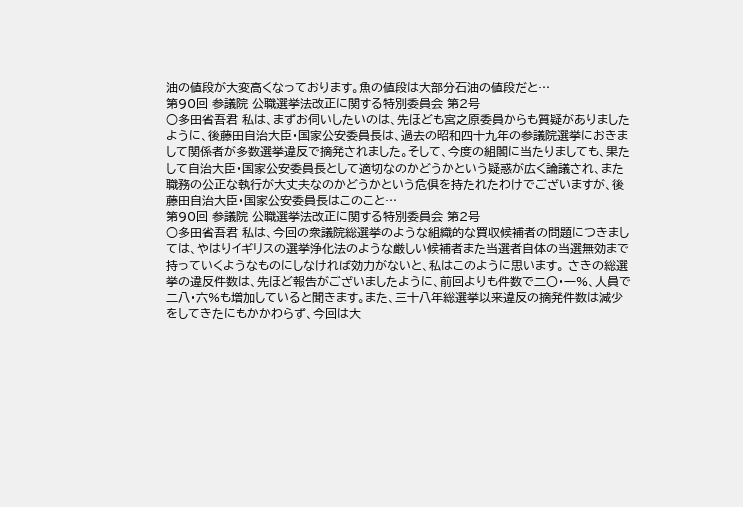油の値段が大変高くなっております。魚の値段は大部分石油の値段だと…
第90回 参議院 公職選挙法改正に関する特別委員会 第2号
○多田省吾君 私は、まずお伺いしたいのは、先ほども宮之原委員からも質疑がありましたように、後藤田自治大臣・国家公安委員長は、過去の昭和四十九年の参議院選挙におきまして関係者が多数選挙違反で摘発されました。そして、今度の組閣に当たりましても、果たして自治大臣・国家公安委員長として適切なのかどうかという疑惑が広く論議され、また職務の公正な執行が大丈夫なのかどうかという危倶を持たれたわけでございますが、後藤田自治大臣・国家公安委員長はこのこと…
第90回 参議院 公職選挙法改正に関する特別委員会 第2号
○多田省吾君 私は、今回の衆議院総選挙のような組織的な買収候補者の問題につきましては、やはりイギリスの選挙浄化法のような厳しい候補者また当選者自体の当選無効まで持っていくようなものにしなければ効力がないと、私はこのように思います。 さきの総選挙の違反件数は、先ほど報告がございましたように、前回よりも件数で二〇・一%、人員で二八・六%も増加していると聞きます。また、三十八年総選挙以来違反の摘発件数は減少をしてきたにもかかわらず、今回は大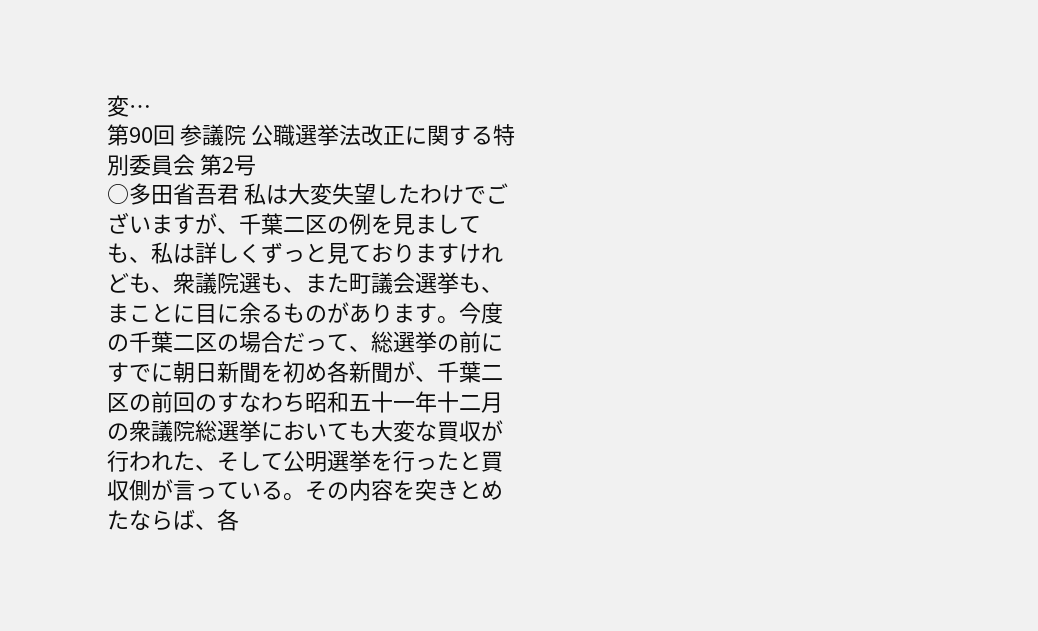変…
第90回 参議院 公職選挙法改正に関する特別委員会 第2号
○多田省吾君 私は大変失望したわけでございますが、千葉二区の例を見ましても、私は詳しくずっと見ておりますけれども、衆議院選も、また町議会選挙も、まことに目に余るものがあります。今度の千葉二区の場合だって、総選挙の前にすでに朝日新聞を初め各新聞が、千葉二区の前回のすなわち昭和五十一年十二月の衆議院総選挙においても大変な買収が行われた、そして公明選挙を行ったと買収側が言っている。その内容を突きとめたならば、各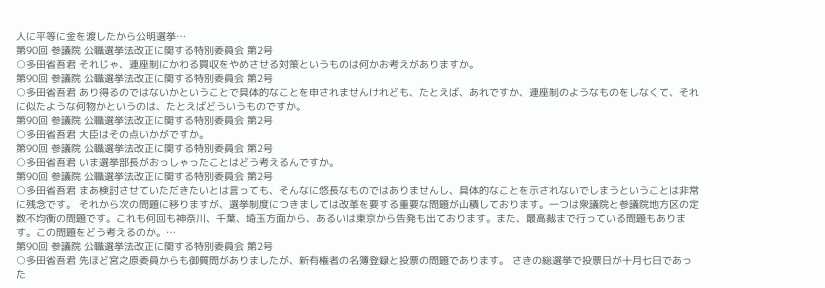人に平等に金を渡したから公明選挙…
第90回 参議院 公職選挙法改正に関する特別委員会 第2号
○多田省吾君 それじゃ、連座制にかわる買収をやめさせる対策というものは何かお考えがありますか。
第90回 参議院 公職選挙法改正に関する特別委員会 第2号
○多田省吾君 あり得るのではないかということで具体的なことを申されませんけれども、たとえば、あれですか、連座制のようなものをしなくて、それに似たような何物かというのは、たとえばどういうものですか。
第90回 参議院 公職選挙法改正に関する特別委員会 第2号
○多田省吾君 大臣はその点いかがですか。
第90回 参議院 公職選挙法改正に関する特別委員会 第2号
○多田省吾君 いま選挙部長がおっしゃったことはどう考えるんですか。
第90回 参議院 公職選挙法改正に関する特別委員会 第2号
○多田省吾君 まあ検討させていただきたいとは言っても、そんなに悠長なものではありませんし、具体的なことを示されないでしまうということは非常に残念です。 それから次の問題に移りますが、選挙制度につきましては改革を要する重要な問題が山積しております。一つは衆議院と参議院地方区の定数不均衡の問題です。これも何回も神奈川、千葉、埼玉方面から、あるいは東京から告発も出ております。また、最高裁まで行っている問題もあります。この問題をどう考えるのか。…
第90回 参議院 公職選挙法改正に関する特別委員会 第2号
○多田省吾君 先ほど宮之原委員からも御質問がありましたが、新有権者の名簿登録と投票の問題であります。 さきの総選挙で投票日が十月七日であった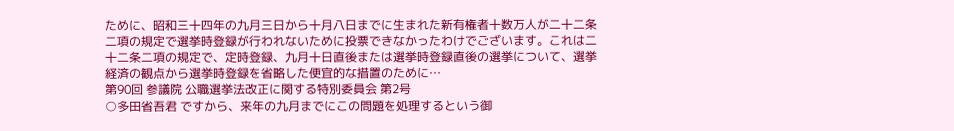ために、昭和三十四年の九月三日から十月八日までに生まれた新有権者十数万人が二十二条二項の規定で選挙時登録が行われないために投票できなかったわけでございます。これは二十二条二項の規定で、定時登録、九月十日直後または選挙時登録直後の選挙について、選挙経済の観点から選挙時登録を省略した便宜的な措置のために…
第90回 参議院 公職選挙法改正に関する特別委員会 第2号
○多田省吾君 ですから、来年の九月までにこの問題を処理するという御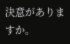決意がありますか。